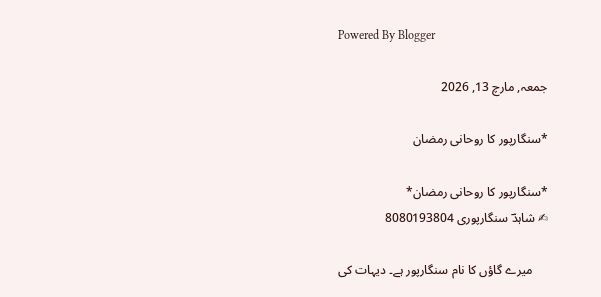Powered By Blogger

جمعہ, مارچ 13, 2026

*سنگارپور کا روحانی رمضان

*سنگارپور کا روحانی رمضان*
✍ شاہدؔ سنگارپوری 8080193804

     میرے گاؤں کا نام سنگارپور ہے۔ دیہات کی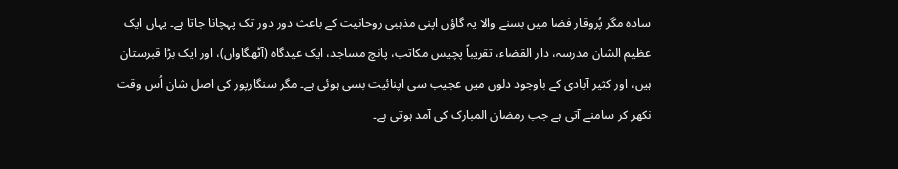سادہ مگر پُروقار فضا میں بسنے والا یہ گاؤں اپنی مذہبی روحانیت کے باعث دور دور تک پہچانا جاتا ہے۔ یہاں ایک عظیم الشان مدرسہ، دار القضاء، تقریباً پچیس مکاتب، پانچ مساجد، ایک عیدگاہ (آٹھگاواں)، اور ایک بڑا قبرستان ہیں، اور کثیر آبادی کے باوجود دلوں میں عجیب سی اپنائیت بسی ہوئی ہے۔ مگر سنگارپور کی اصل شان اُس وقت نکھر کر سامنے آتی ہے جب رمضان المبارک کی آمد ہوتی ہے۔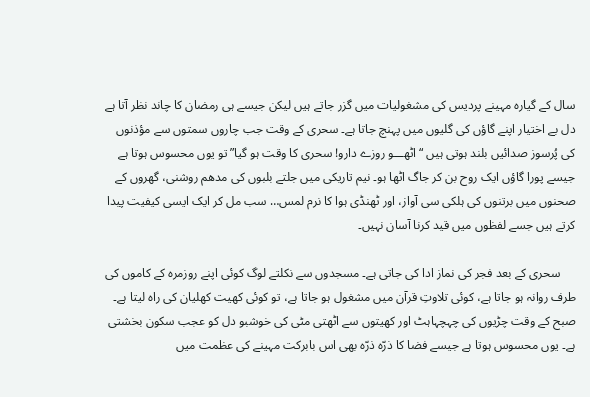سال کے گیارہ مہینے پردیس کی مشغولیات میں گزر جاتے ہیں لیکن جیسے ہی رمضان کا چاند نظر آتا ہے دل بے اختیار اپنے گاؤں کی گلیوں میں پہنچ جاتا ہے۔ سحری کے وقت جب چاروں سمتوں سے مؤذنوں کی پُرسوز صدائیں بلند ہوتی ہیں “اٹھـــو روزے دارو! سحری کا وقت ہو گیا” تو یوں محسوس ہوتا ہے جیسے پورا گاؤں ایک روح بن کر جاگ اٹھا ہو۔ نیم تاریکی میں جلتے بلبوں کی مدھم روشنی، گھروں کے صحنوں میں برتنوں کی ہلکی سی آواز، اور ٹھنڈی ہوا کا نرم لمس… سب مل کر ایک ایسی کیفیت پیدا کرتے ہیں جسے لفظوں میں قید کرنا آسان نہیں۔

     سحری کے بعد فجر کی نماز ادا کی جاتی ہے۔ مسجدوں سے نکلتے لوگ کوئی اپنے روزمرہ کے کاموں کی طرف روانہ ہو جاتا ہے، کوئی تلاوتِ قرآن میں مشغول ہو جاتا ہے، تو کوئی کھیت کھلیان کی راہ لیتا ہے۔ صبح کے وقت چڑیوں کی چہچہاہٹ اور کھیتوں سے اٹھتی مٹی کی خوشبو دل کو عجب سکون بخشتی ہے۔ یوں محسوس ہوتا ہے جیسے فضا کا ذرّہ ذرّہ بھی اس بابرکت مہینے کی عظمت میں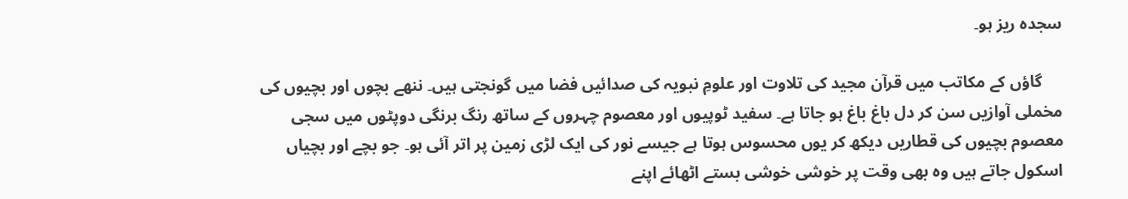سجدہ ریز ہو۔

     گاؤں کے مکاتب میں قرآن مجید کی تلاوت اور علومِ نبویہ کی صدائیں فضا میں گونجتی ہیں۔ ننھے بچوں اور بچیوں کی مخملی آوازیں سن کر دل باغ باغ ہو جاتا ہے۔ سفید ٹوپیوں اور معصوم چہروں کے ساتھ رنگ برنگی دوپٹوں میں سجی معصوم بچیوں کی قطاریں دیکھ کر یوں محسوس ہوتا ہے جیسے نور کی ایک لڑی زمین پر اتر آئی ہو۔ جو بچے اور بچیاں اسکول جاتے ہیں وہ بھی وقت پر خوشی خوشی بستے اٹھائے اپنے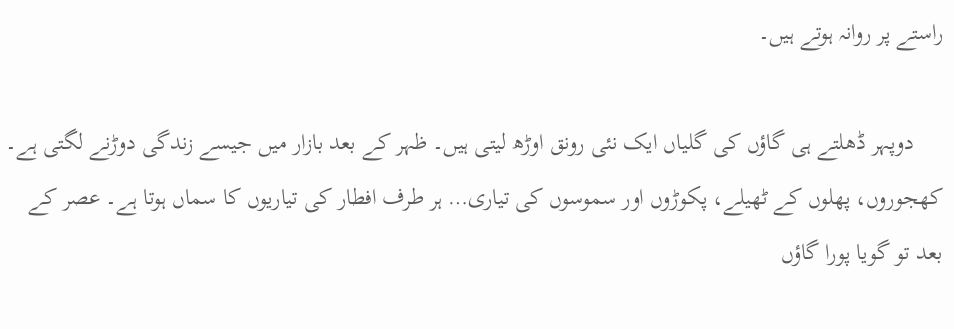راستے پر روانہ ہوتے ہیں۔

     دوپہر ڈھلتے ہی گاؤں کی گلیاں ایک نئی رونق اوڑھ لیتی ہیں۔ ظہر کے بعد بازار میں جیسے زندگی دوڑنے لگتی ہے۔ کھجوروں، پھلوں کے ٹھیلے، پکوڑوں اور سموسوں کی تیاری… ہر طرف افطار کی تیاریوں کا سماں ہوتا ہے۔ عصر کے بعد تو گویا پورا گاؤں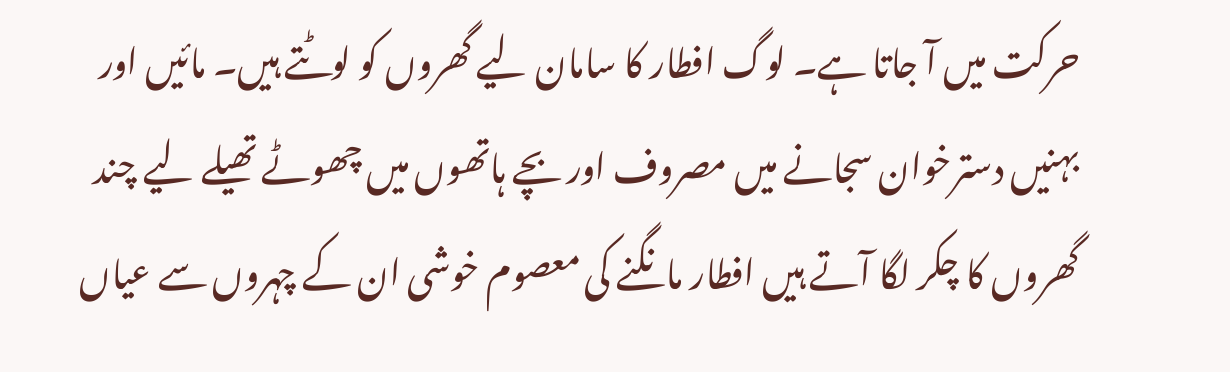حرکت میں آ جاتا ہے۔ لوگ افطار کا سامان لیے گھروں کو لوٹتے ہیں۔ مائیں اور بہنیں دسترخوان سجانے میں مصروف اور بچے ہاتھوں میں چھوٹے تھیلے لیے چند گھروں کا چکر لگا آتے ہیں افطار مانگنے کی معصوم خوشی ان کے چہروں سے عیاں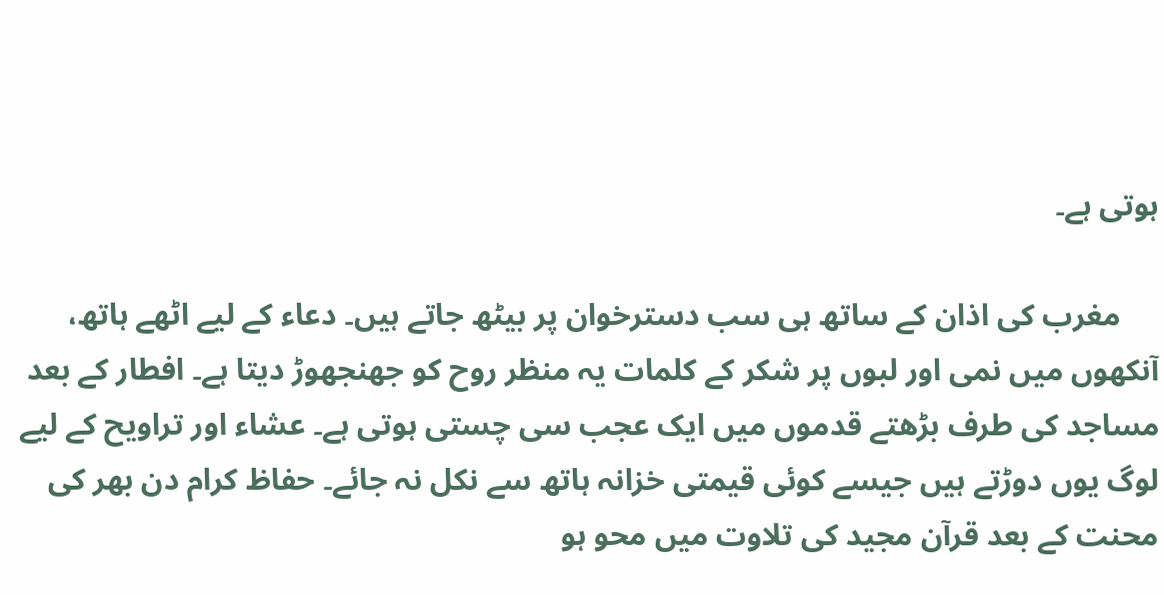ہوتی ہے۔

     مغرب کی اذان کے ساتھ ہی سب دسترخوان پر بیٹھ جاتے ہیں۔ دعاء کے لیے اٹھے ہاتھ، آنکھوں میں نمی اور لبوں پر شکر کے کلمات یہ منظر روح کو جھنجھوڑ دیتا ہے۔ افطار کے بعد مساجد کی طرف بڑھتے قدموں میں ایک عجب سی چستی ہوتی ہے۔ عشاء اور تراویح کے لیے لوگ یوں دوڑتے ہیں جیسے کوئی قیمتی خزانہ ہاتھ سے نکل نہ جائے۔ حفاظ کرام دن بھر کی محنت کے بعد قرآن مجید کی تلاوت میں محو ہو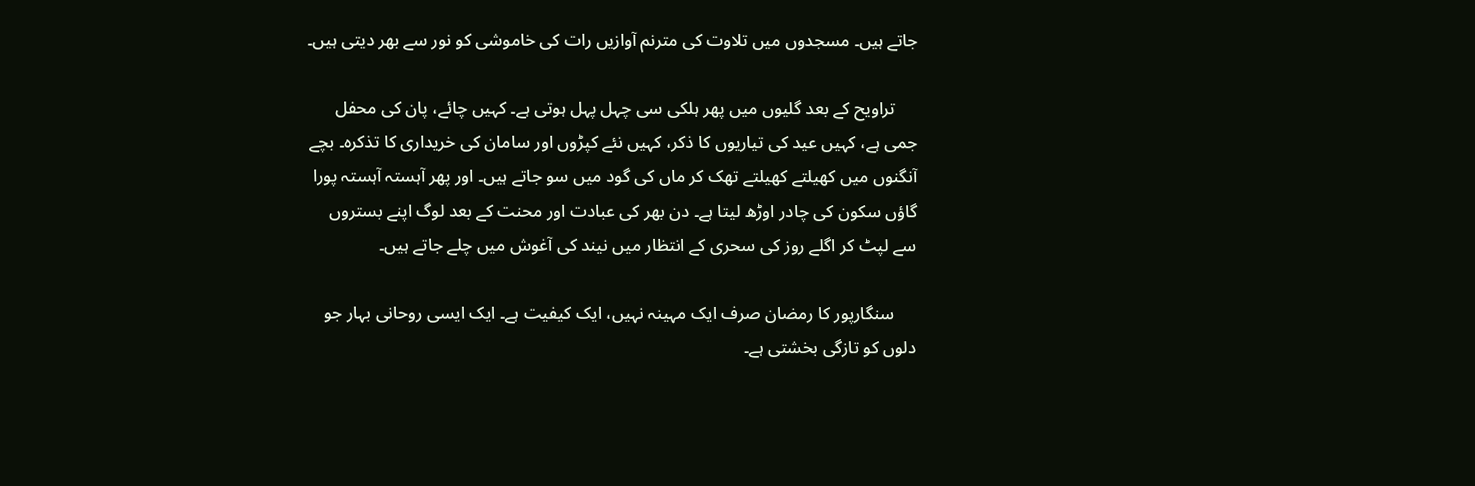جاتے ہیں۔ مسجدوں میں تلاوت کی مترنم آوازیں رات کی خاموشی کو نور سے بھر دیتی ہیں۔

     تراویح کے بعد گلیوں میں پھر ہلکی سی چہل پہل ہوتی ہے۔ کہیں چائے، پان کی محفل جمی ہے، کہیں عید کی تیاریوں کا ذکر، کہیں نئے کپڑوں اور سامان کی خریداری کا تذکرہ۔ بچے آنگنوں میں کھیلتے کھیلتے تھک کر ماں کی گود میں سو جاتے ہیں۔ اور پھر آہستہ آہستہ پورا گاؤں سکون کی چادر اوڑھ لیتا ہے۔ دن بھر کی عبادت اور محنت کے بعد لوگ اپنے بستروں سے لپٹ کر اگلے روز کی سحری کے انتظار میں نیند کی آغوش میں چلے جاتے ہیں۔

     سنگارپور کا رمضان صرف ایک مہینہ نہیں، ایک کیفیت ہے۔ ایک ایسی روحانی بہار جو دلوں کو تازگی بخشتی ہے۔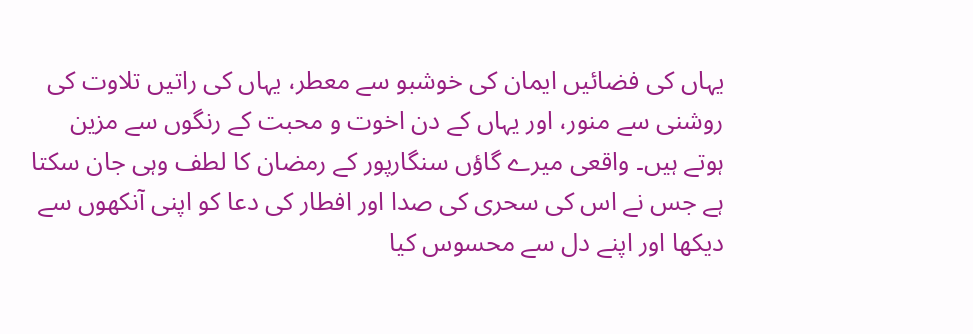یہاں کی فضائیں ایمان کی خوشبو سے معطر، یہاں کی راتیں تلاوت کی روشنی سے منور، اور یہاں کے دن اخوت و محبت کے رنگوں سے مزین ہوتے ہیں۔ واقعی میرے گاؤں سنگارپور کے رمضان کا لطف وہی جان سکتا ہے جس نے اس کی سحری کی صدا اور افطار کی دعا کو اپنی آنکھوں سے دیکھا اور اپنے دل سے محسوس کیا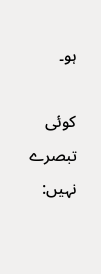ہو۔

کوئی تبصرے نہیں: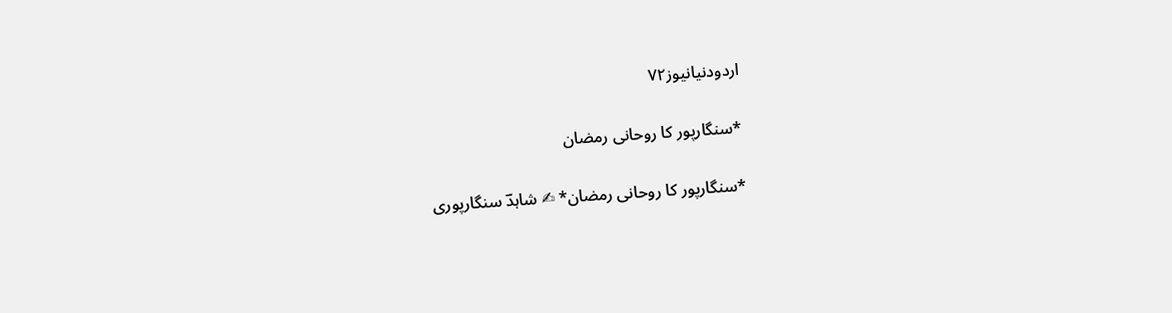اردودنیانیوز۷۲

*سنگارپور کا روحانی رمضان

*سنگارپور کا روحانی رمضان* ✍ شاہدؔ سنگارپوری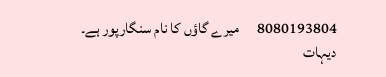8080193804      میرے گاؤں کا نام سنگارپور ہے۔ دیہات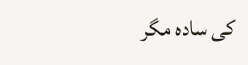کی سادہ مگر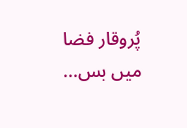پُروقار فضا میں بس...